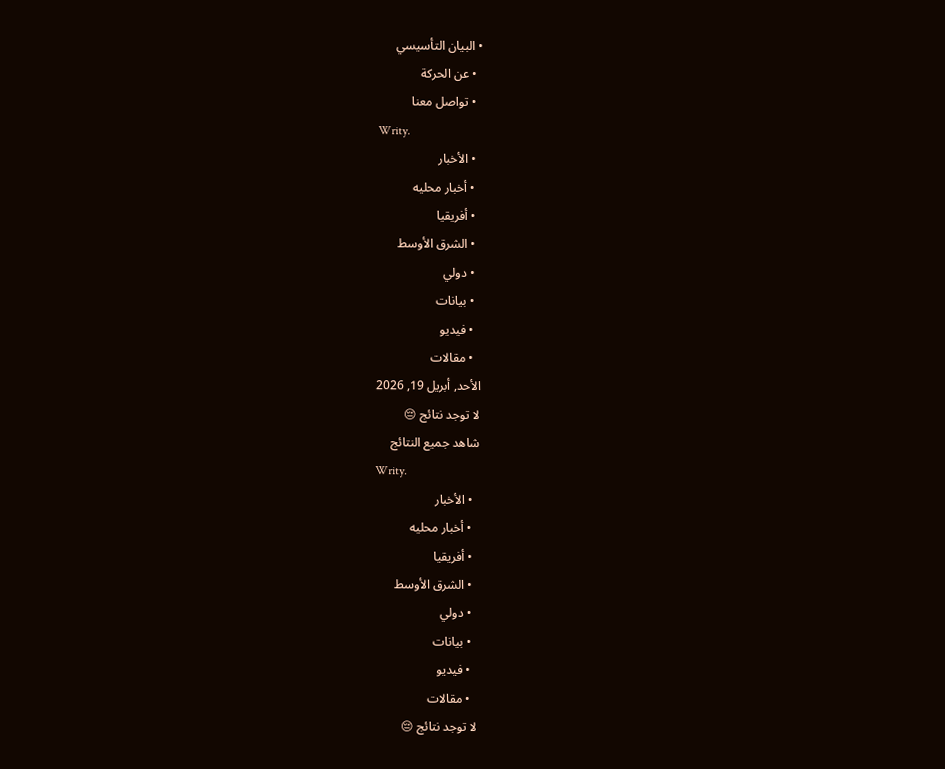• البيان التأسيسي
  • عن الحركة
  • تواصل معنا
Writy.
  • الأخبار
  • أخبار محليه
  • أفريقيا
  • الشرق الأوسط
  • دولي
  • بيانات
  • فيديو
  • مقالات
الأحد, أبريل 19, 2026
لا توجد نتائج 😔
شاهد جميع النتائج
Writy.
  • الأخبار
  • أخبار محليه
  • أفريقيا
  • الشرق الأوسط
  • دولي
  • بيانات
  • فيديو
  • مقالات
لا توجد نتائج 😔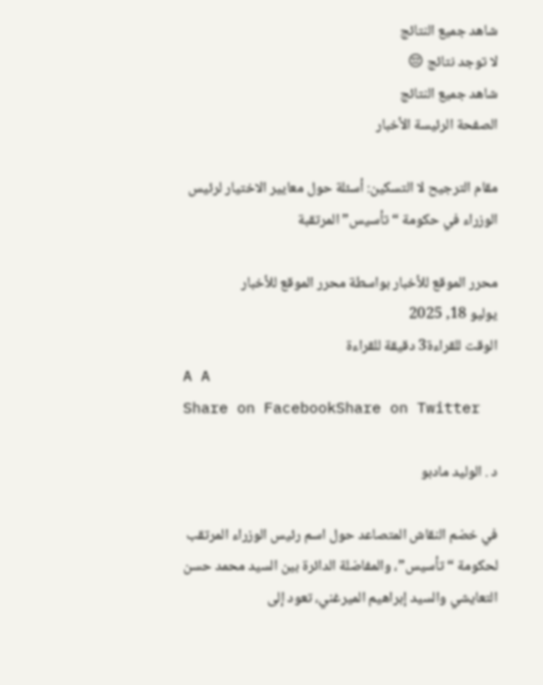شاهد جميع النتائج
لا توجد نتائج 😔
شاهد جميع النتائج
الصفحة الرئيسة الأخبار

مقام الترجيح لا التسكين: أسئلة حول معايير الاختيار لرئيس الوزراء في حكومة “تأسيس” المرتقبة

محرر الموقع للأخبار بواسطة محرر الموقع للأخبار
يوليو 18, 2025
الوقت للقراءة3 دقيقة للقراءة
A A
Share on FacebookShare on Twitter

د . الوليد مادبو

في خضم النقاش المتصاعد حول اسم رئيس الوزراء المرتقب لحكومة “تأسيس”، والمفاضلة الدائرة بين السيد محمد حسن التعايشي والسيد إبراهيم الميرغني، تعود إلى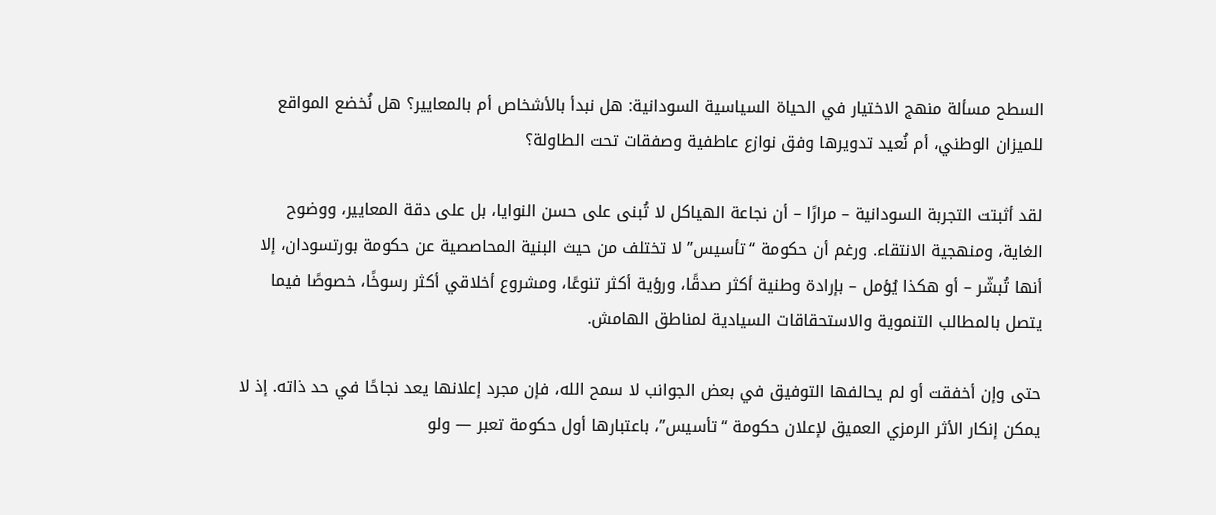السطح مسألة منهج الاختيار في الحياة السياسية السودانية: هل نبدأ بالأشخاص أم بالمعايير؟ هل نُخضع المواقع للميزان الوطني، أم نُعيد تدويرها وفق نوازع عاطفية وصفقات تحت الطاولة؟

لقد أثبتت التجربة السودانية – مرارًا – أن نجاعة الهياكل لا تُبنى على حسن النوايا، بل على دقة المعايير، ووضوح الغاية، ومنهجية الانتقاء. ورغم أن حكومة “تأسيس” لا تختلف من حيث البنية المحاصصية عن حكومة بورتسودان، إلا أنها تُبشّر – أو هكذا يُؤمل – بإرادة وطنية أكثر صدقًا، ورؤية أكثر تنوعًا، ومشروع أخلاقي أكثر رسوخًا، خصوصًا فيما يتصل بالمطالب التنموية والاستحقاقات السيادية لمناطق الهامش.

حتى وإن أخفقت أو لم يحالفها التوفيق في بعض الجوانب لا سمح الله، فإن مجرد إعلانها يعد نجاحًا في حد ذاته. إذ لا يمكن إنكار الأثر الرمزي العميق لإعلان حكومة “تأسيس”، باعتبارها أول حكومة تعبر — ولو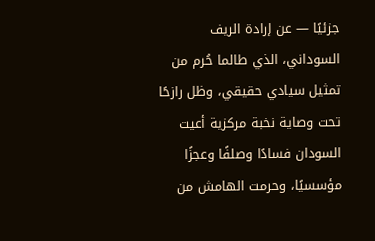جزئيًا — عن إرادة الريف السوداني، الذي طالما حُرم من تمثيل سيادي حقيقي، وظل رازحًا تحت وصاية نخبة مركزية أعيت السودان فسادًا وصلفًا وعجزًا مؤسسيًا، وحرمت الهامش من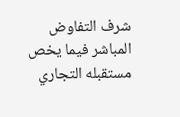شرف التفاوض المباشر فيما يخص مستقبله التجاري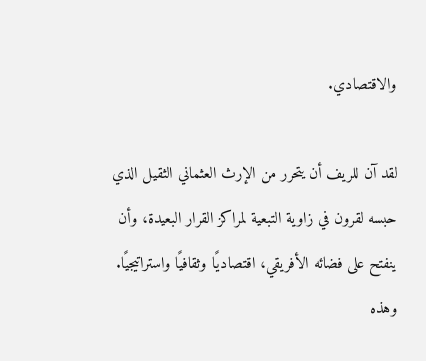والاقتصادي.

لقد آن للريف أن يتحرر من الإرث العثماني الثقيل الذي حبسه لقرون في زاوية التبعية لمراكز القرار البعيدة، وأن ينفتح على فضائه الأفريقي، اقتصاديًا وثقافيًا واستراتيجيًا. وهذه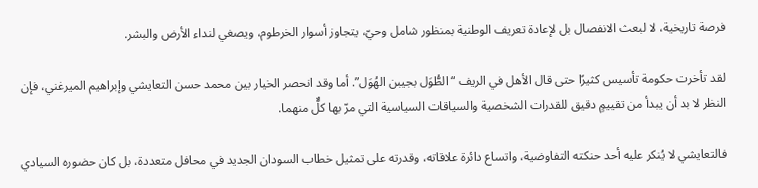فرصة تاريخية، لا لبعث الانفصال بل لإعادة تعريف الوطنية بمنظور شامل وحيّ، يتجاوز أسوار الخرطوم، ويصغي لنداء الأرض والبشر.

لقد تأخرت حكومة تأسيس كثيرًا حتى قال الأهل في الريف “الطُّوَل بجيبن الهُوَل”. أما وقد انحصر الخيار بين محمد حسن التعايشي وإبراهيم الميرغني، فإن النظر لا بد أن يبدأ من تقييمٍ دقيق للقدرات الشخصية والسياقات السياسية التي مرّ بها كلٌّ منهما.

فالتعايشي لا يُنكر عليه أحد حنكته التفاوضية، واتساع دائرة علاقاته، وقدرته على تمثيل خطاب السودان الجديد في محافل متعددة، بل كان حضوره السيادي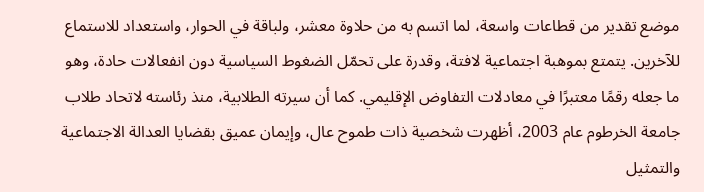موضع تقدير من قطاعات واسعة، لما اتسم به من حلاوة معشر، ولباقة في الحوار، واستعداد للاستماع للآخرين. يتمتع بموهبة اجتماعية لافتة، وقدرة على تحمّل الضغوط السياسية دون انفعالات حادة، وهو ما جعله رقمًا معتبرًا في معادلات التفاوض الإقليمي. كما أن سيرته الطلابية، منذ رئاسته لاتحاد طلاب جامعة الخرطوم عام 2003، أظهرت شخصية ذات طموح عال، وإيمان عميق بقضايا العدالة الاجتماعية والتمثيل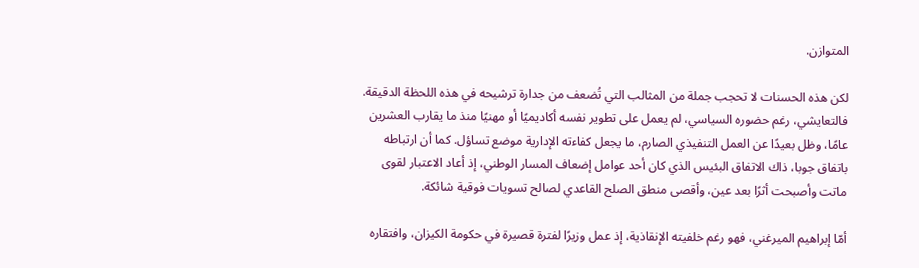المتوازن.

لكن هذه الحسنات لا تحجب جملة من المثالب التي تُضعف من جدارة ترشيحه في هذه اللحظة الدقيقة. فالتعايشي، رغم حضوره السياسي، لم يعمل على تطوير نفسه أكاديميًا أو مهنيًا منذ ما يقارب العشرين عامًا، وظل بعيدًا عن العمل التنفيذي الصارم، ما يجعل كفاءته الإدارية موضع تساؤل. كما أن ارتباطه باتفاق جوبا، ذاك الاتفاق البئيس الذي كان أحد عوامل إضعاف المسار الوطني، إذ أعاد الاعتبار لقوى ماتت وأصبحت أثرًا بعد عين، وأقصى منطق الصلح القاعدي لصالح تسويات فوقية شائكة.

أمّا إبراهيم الميرغني، فهو رغم خلفيته الإنقاذية، إذ عمل وزيرًا لفترة قصيرة في حكومة الكيزان، وافتقاره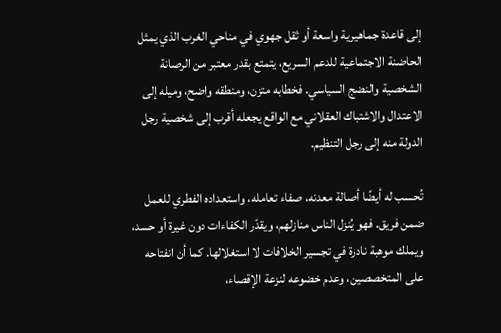إلى قاعدة جماهيرية واسعة أو ثقل جهوي في مناحي الغرب الذي يمثل الحاضنة الاجتماعية للدعم السريع، يتمتع بقدر معتبر من الرصانة الشخصية والنضج السياسي. فخطابه متزن، ومنطقه واضح، وميله إلى الاعتدال والاشتباك العقلاني مع الواقع يجعله أقرب إلى شخصية رجل الدولة منه إلى رجل التنظيم.

تُحسب له أيضًا أصالة معدنه، صفاء تعامله، واستعداده الفطري للعمل ضمن فريق. فهو يُنزل الناس منازلهم، ويقدّر الكفاءات دون غيرة أو حسد، ويملك موهبة نادرة في تجسير الخلافات لا استغلالها. كما أن انفتاحه على المتخصصين، وعدم خضوعه لنزعة الإقصاء،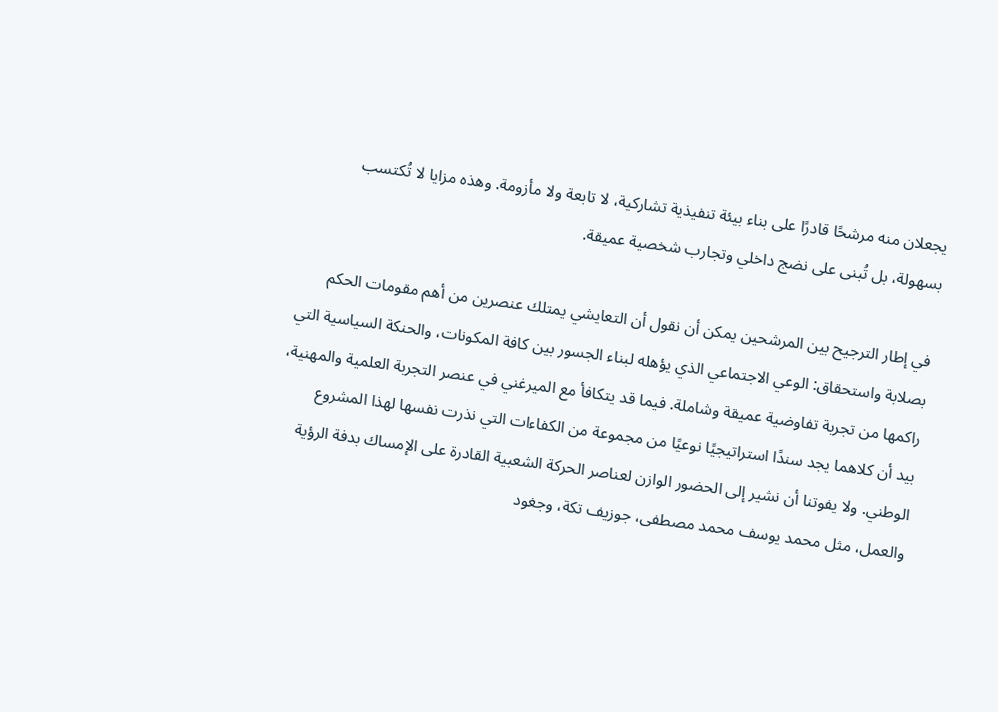يجعلان منه مرشحًا قادرًا على بناء بيئة تنفيذية تشاركية، لا تابعة ولا مأزومة. وهذه مزايا لا تُكتسب بسهولة، بل تُبنى على نضج داخلي وتجارب شخصية عميقة.

في إطار الترجيح بين المرشحين يمكن أن نقول أن التعايشي يمتلك عنصرين من أهم مقومات الحكم بصلابة واستحقاق: الوعي الاجتماعي الذي يؤهله لبناء الجسور بين كافة المكونات، والحنكة السياسية التي راكمها من تجربة تفاوضية عميقة وشاملة. فيما قد يتكافأ مع الميرغني في عنصر التجربة العلمية والمهنية، بيد أن كلاهما يجد سندًا استراتيجيًا نوعيًا من مجموعة من الكفاءات التي نذرت نفسها لهذا المشروع الوطني. ولا يفوتنا أن نشير إلى الحضور الوازن لعناصر الحركة الشعبية القادرة على الإمساك بدفة الرؤية والعمل، مثل محمد يوسف محمد مصطفى، جوزيف تكة، وجغود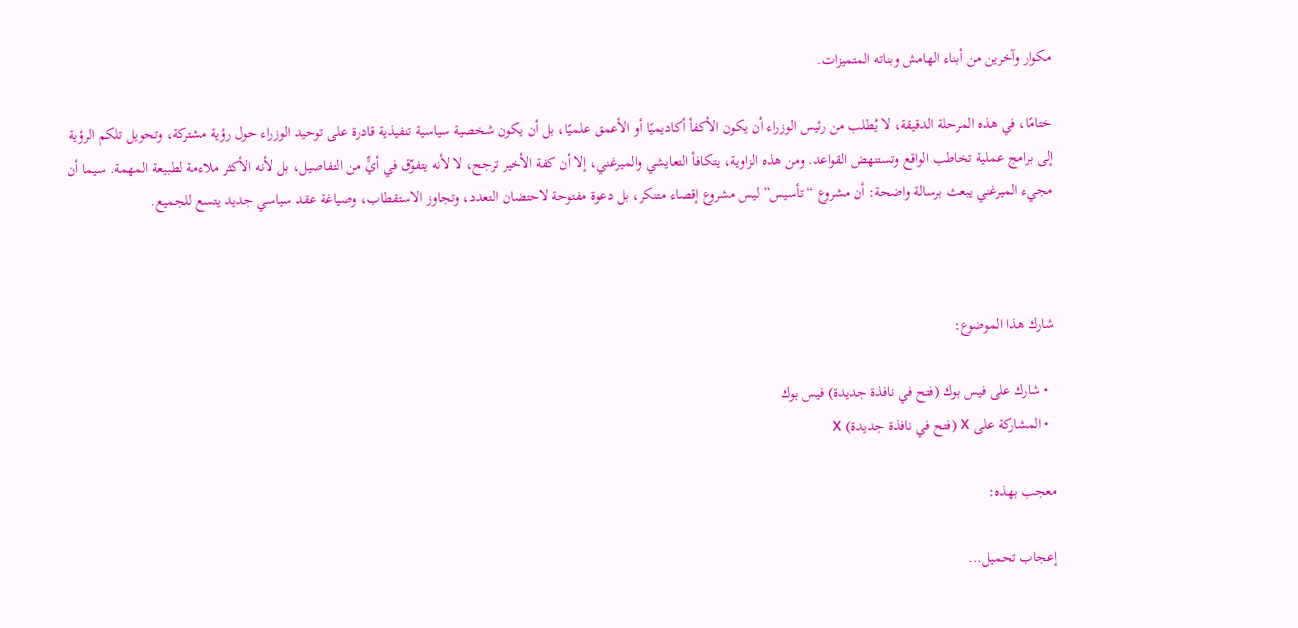مكوار وآخرين من أبناء الهامش وبناته المتميزات.

ختامًا، في هذه المرحلة الدقيقة، لا يُطلب من رئيس الوزراء أن يكون الأكفأ أكاديميًا أو الأعمق علميًا، بل أن يكون شخصية سياسية تنفيذية قادرة على توحيد الوزراء حول رؤية مشتركة، وتحويل تلكم الرؤية إلى برامج عملية تخاطب الواقع وتستنهض القواعد. ومن هذه الزاوية، يتكافأ التعايشي والميرغني، إلا أن كفة الأخير ترجح، لا لأنه يتفوّق في أيٍّ من التفاصيل، بل لأنه الأكثر ملاءمة لطبيعة المهمة. سيما أن مجيء الميرغني يبعث برسالة واضحة: أن مشروع “تأسيس” ليس مشروع إقصاء متنكر، بل دعوة مفتوحة لاحتضان التعدد، وتجاوز الاستقطاب، وصياغة عقد سياسي جديد يتسع للجميع.



شارك هذا الموضوع:

  • شارك على فيس بوك (فتح في نافذة جديدة) فيس بوك
  • المشاركة على X (فتح في نافذة جديدة) X

معجب بهذه:

إعجاب تحميل...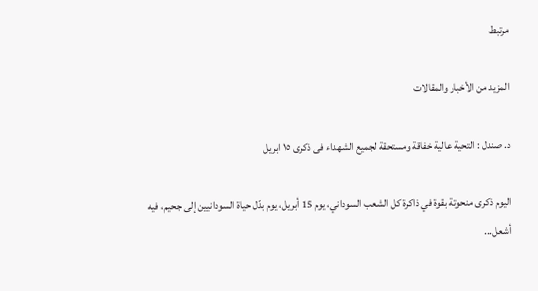مرتبط

المزيد من الأخبار والمقالات

د. صندل : التحية عالية خفاقة ومستحقة لجميع الشهداء فى ذكرى ١٥ ابريل

اليوم ذكرى منحوتة بقوة في ذاكرة كل الشعب السوداني، يوم 15 أبريل، يوم بدّل حياة السودانيين إلى جحيم، فيه أشعل...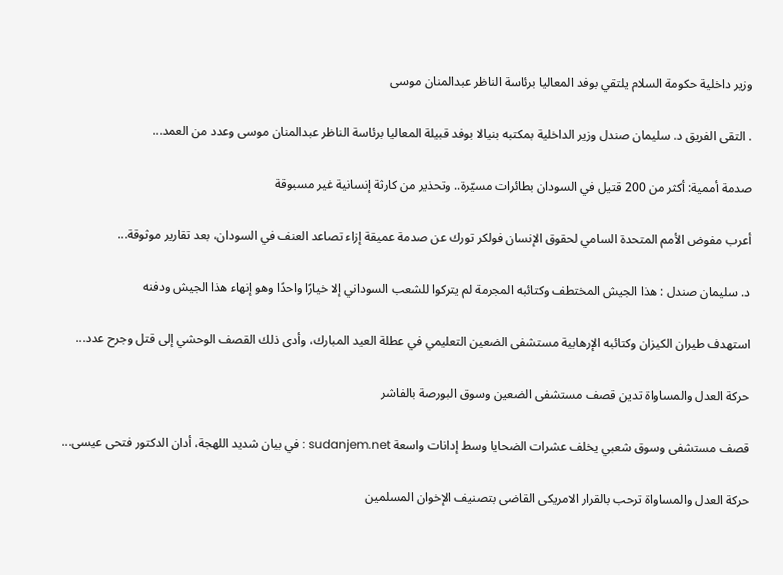وزير داخلية حكومة السلام يلتقي بوفد المعاليا برئاسة الناظر عبدالمنان موسى

. التقى الفريق د. سليمان صندل وزير الداخلية بمكتبه بنيالا بوفد قبيلة المعاليا برئاسة الناظر عبدالمنان موسى وعدد من العمد...

صدمة أممية: أكثر من 200 قتيل في السودان بطائرات مسيّرة.. وتحذير من كارثة إنسانية غير مسبوقة

أعرب مفوض الأمم المتحدة السامي لحقوق الإنسان فولكر تورك عن صدمة عميقة إزاء تصاعد العنف في السودان، بعد تقارير موثوقة...

د. سليمان صندل : هذا الجيش المختطف وكتائبه المجرمة لم يتركوا للشعب السوداني إلا خيارًا واحدًا وهو إنهاء هذا الجيش ودفنه

استهدف طيران الكيزان وكتائبه الإرهابية مستشفى الضعين التعليمي في عطلة العيد المبارك، وأدى ذلك القصف الوحشي إلى قتل وجرح عدد...

حركة العدل والمساواة تدين قصف مستشفى الضعين وسوق البورصة بالفاشر

قصف مستشفى وسوق شعبي يخلف عشرات الضحايا وسط إدانات واسعة sudanjem.net : في بيان شديد اللهجة، أدان الدكتور فتحى عيسى...

حركة العدل والمساواة ترحب بالقرار الامريكى القاضى بتصنيف الإخوان المسلمين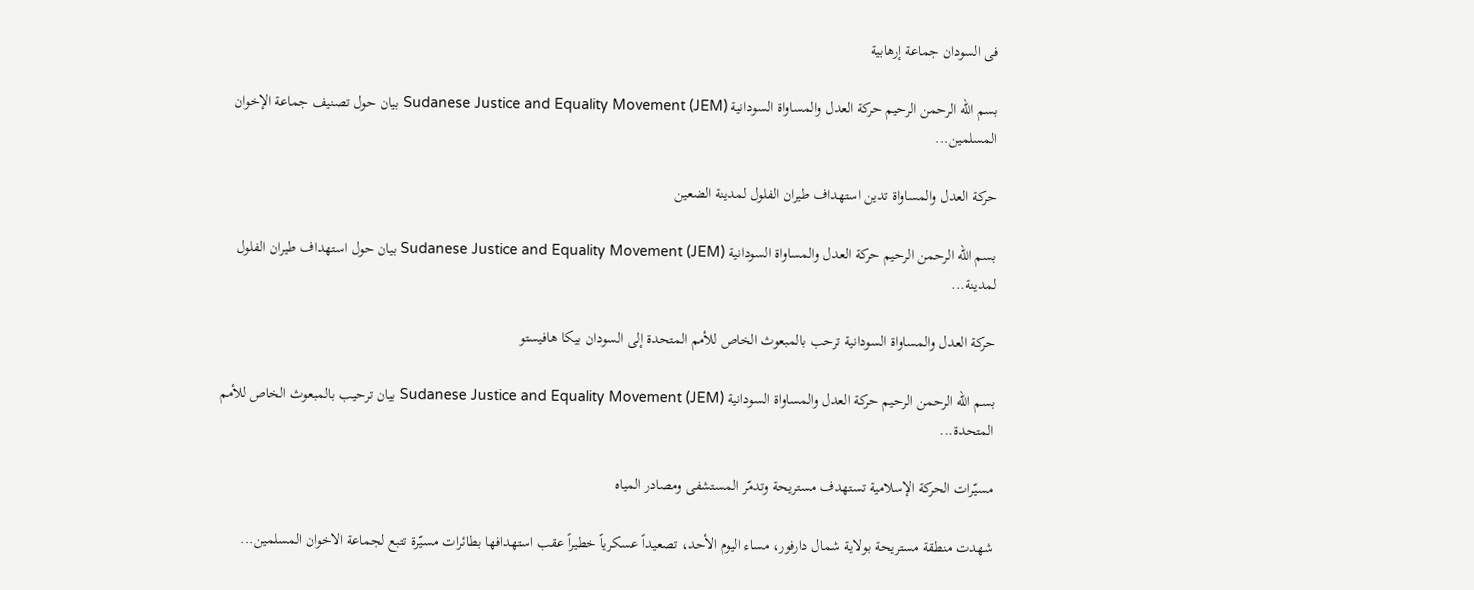فى السودان جماعة إرهابية

بسم الله الرحمن الرحيم حركة العدل والمساواة السودانية Sudanese Justice and Equality Movement (JEM) بيان حول تصنيف جماعة الإخوان المسلمين...

حركة العدل والمساواة تدين استهداف طيران الفلول لمدينة الضعين

بسم الله الرحمن الرحيم حركة العدل والمساواة السودانية Sudanese Justice and Equality Movement (JEM) بيان حول استهداف طيران الفلول لمدينة...

حركة العدل والمساواة السودانية ترحب بالمبعوث الخاص للأمم المتحدة إلى السودان بيكا هافيستو

بسم الله الرحمن الرحيم حركة العدل والمساواة السودانية Sudanese Justice and Equality Movement (JEM) بيان ترحيب بالمبعوث الخاص للأمم المتحدة...

مسيّرات الحركة الإسلامية تستهدف مستريحة وتدمّر المستشفى ومصادر المياه

شهدت منطقة مستريحة بولاية شمال دارفور، مساء اليوم الأحد، تصعيداً عسكرياً خطيراً عقب استهدافها بطائرات مسيّرة تتبع لجماعة الاخوان المسلمين...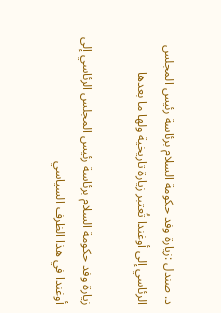د. صندل :زيارة وفد حكومة السلام برئاسة رئيس المجلس الرئاسي إلى أوغندا تُعتبر زيارة تاريخية ولها ما بعدها

زيارة وفد حكومة السلام برئاسة رئيس المجلس الرئاسي إلى أوغندا في هذا الظرف السياسي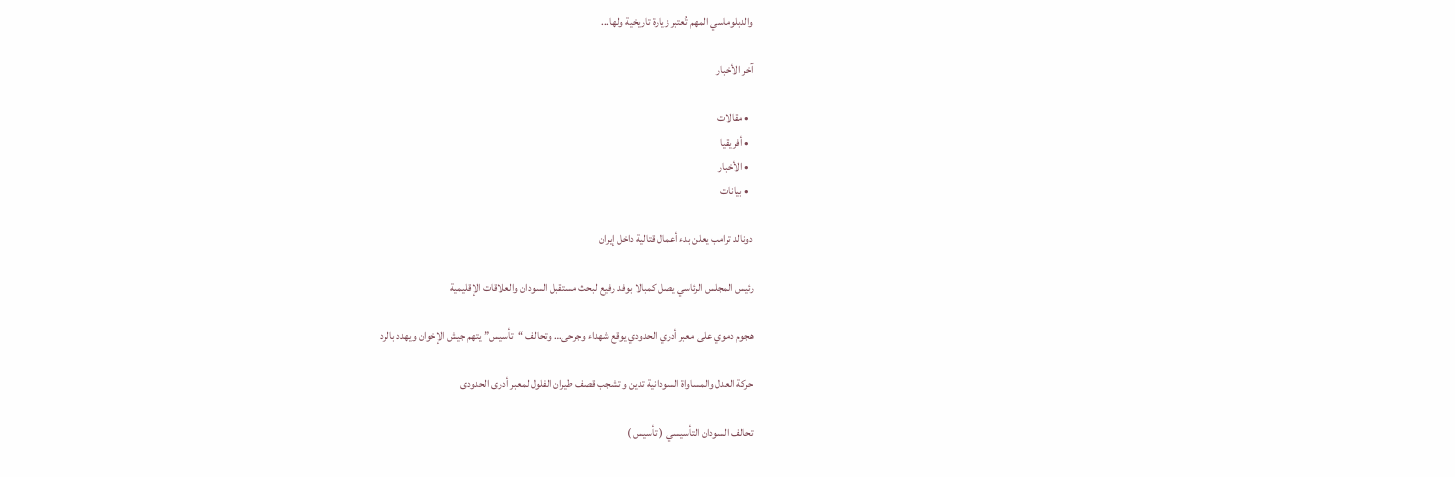والدبلوماسي المهم تُعتبر زيارة تاريخية ولها...

آخر الأخبار

  • مقالات
  • أفريقيا
  • الأخبار
  • بيانات

دونالد ترامب يعلن بدء أعمال قتالية داخل إيران

رئيس المجلس الرئاسي يصل كمبالا بوفد رفيع لبحث مستقبل السودان والعلاقات الإقليمية

هجوم دموي على معبر أدري الحدودي يوقع شهداء وجرحى… وتحالف “تأسيس” يتهم جيش الإخوان ويهدد بالرد

حركة العدل والمساواة السودانية تدين و تشجب قصف طيران الفلول لمعبر أدرى الحدودى

تحالف السودان التأسيسي ( تأسيس )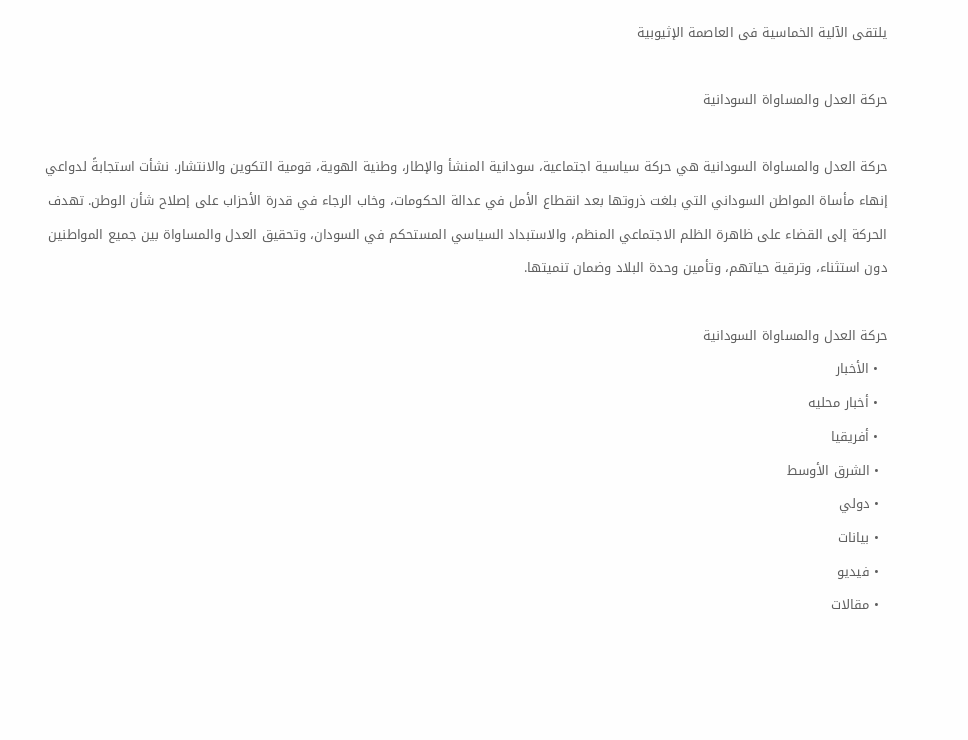يلتقى الآلية الخماسية فى العاصمة الإثيوبية

حركة العدل والمساواة السودانية

حركة العدل والمساواة السودانية هي حركة سياسية اجتماعية، سودانية المنشأ والإطار، وطنية الهوية، قومية التكوين والانتشار. نشأت استجابةً لدواعي إنهاء مأساة المواطن السوداني التي بلغت ذروتها بعد انقطاع الأمل في عدالة الحكومات، وخاب الرجاء في قدرة الأحزاب على إصلاح شأن الوطن. تهدف الحركة إلى القضاء على ظاهرة الظلم الاجتماعي المنظم، والاستبداد السياسي المستحكم في السودان، وتحقيق العدل والمساواة بين جميع المواطنين دون استثناء، وترقية حياتهم، وتأمين وحدة البلاد وضمان تنميتها.

حركة العدل والمساواة السودانية
  • الأخبار
  • أخبار محليه
  • أفريقيا
  • الشرق الأوسط
  • دولي
  • بيانات
  • فيديو
  • مقالات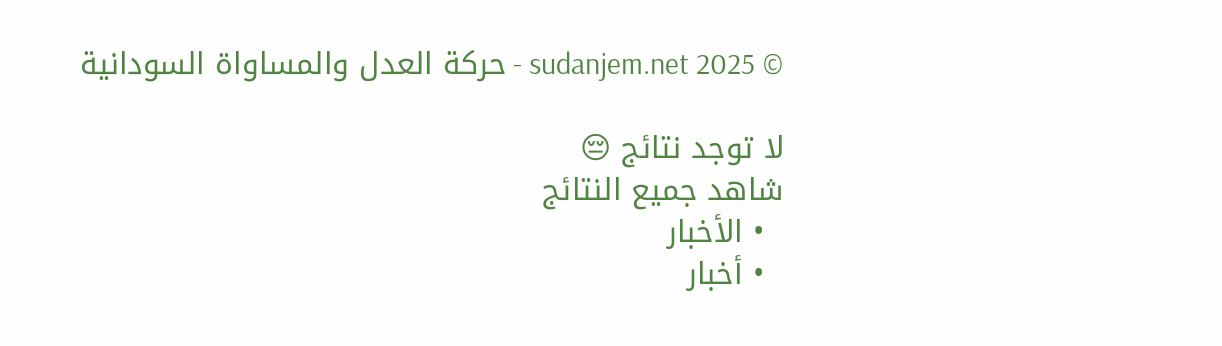© 2025 sudanjem.net - حركة العدل والمساواة السودانية

لا توجد نتائج 😔
شاهد جميع النتائج
  • الأخبار
  • أخبار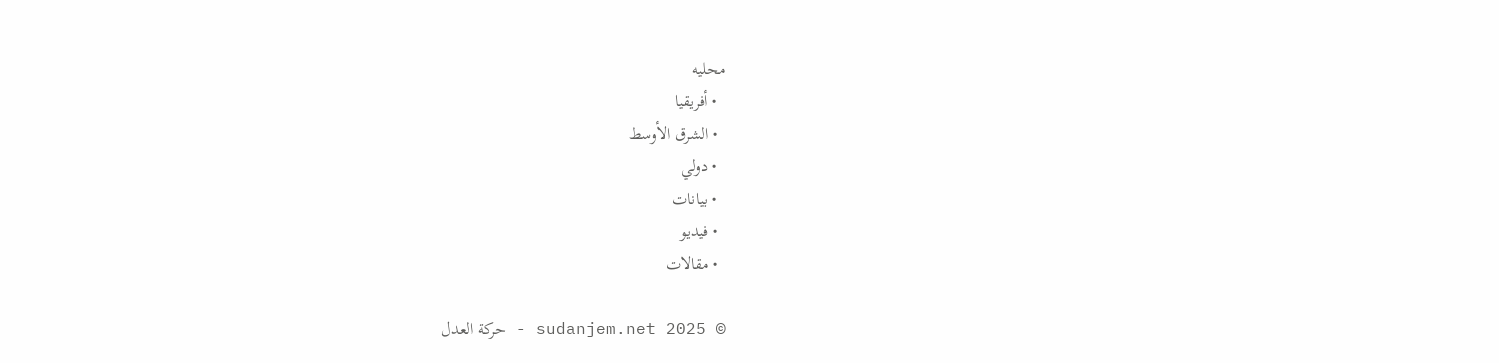محليه
  • أفريقيا
  • الشرق الأوسط
  • دولي
  • بيانات
  • فيديو
  • مقالات

© 2025 sudanjem.net - حركة العدل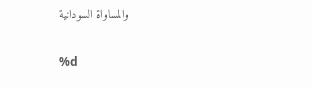والمساواة السودانية

%d